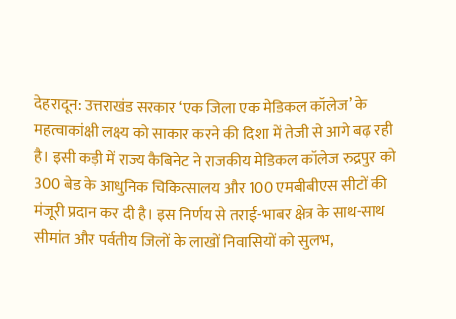देहरादून: उत्तराखंड सरकार ‘एक जिला एक मेडिकल कॉलेज’ के महत्वाकांक्षी लक्ष्य को साकार करने की दिशा में तेजी से आगे बढ़ रही है। इसी कड़ी में राज्य कैबिनेट ने राजकीय मेडिकल कॉलेज रुद्रपुर को 300 बेड के आधुनिक चिकित्सालय और 100 एमबीबीएस सीटों की मंजूरी प्रदान कर दी है। इस निर्णय से तराई-भाबर क्षेत्र के साथ-साथ सीमांत और पर्वतीय जिलों के लाखों निवासियों को सुलभ,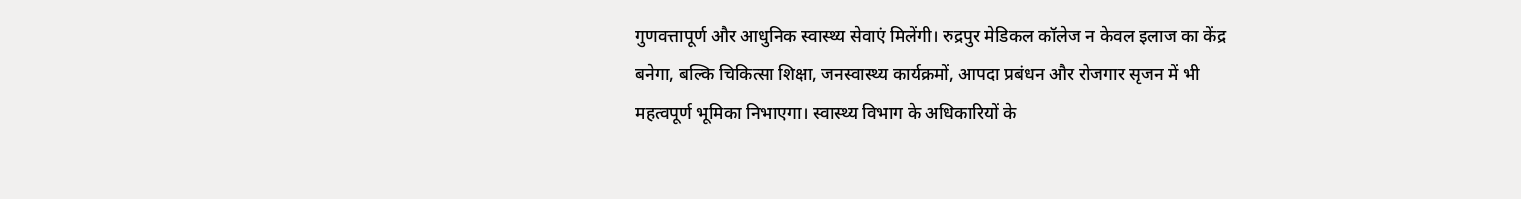गुणवत्तापूर्ण और आधुनिक स्वास्थ्य सेवाएं मिलेंगी। रुद्रपुर मेडिकल कॉलेज न केवल इलाज का केंद्र बनेगा, बल्कि चिकित्सा शिक्षा, जनस्वास्थ्य कार्यक्रमों, आपदा प्रबंधन और रोजगार सृजन में भी महत्वपूर्ण भूमिका निभाएगा। स्वास्थ्य विभाग के अधिकारियों के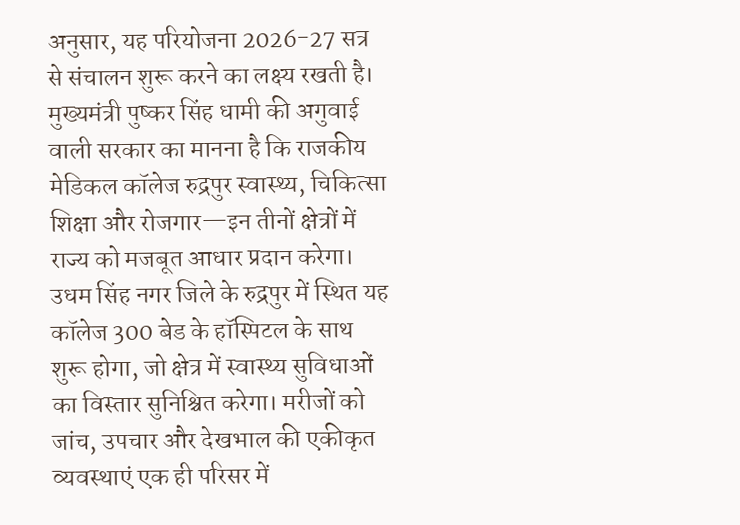अनुसार, यह परियोजना 2026-27 सत्र से संचालन शुरू करने का लक्ष्य रखती है।
मुख्यमंत्री पुष्कर सिंह धामी की अगुवाई वाली सरकार का मानना है कि राजकीय मेडिकल कॉलेज रुद्रपुर स्वास्थ्य, चिकित्सा शिक्षा और रोजगार—इन तीनों क्षेत्रों में राज्य को मजबूत आधार प्रदान करेगा। उधम सिंह नगर जिले के रुद्रपुर में स्थित यह कॉलेज 300 बेड के हॉस्पिटल के साथ शुरू होगा, जो क्षेत्र में स्वास्थ्य सुविधाओं का विस्तार सुनिश्चित करेगा। मरीजों को जांच, उपचार और देखभाल की एकीकृत व्यवस्थाएं एक ही परिसर में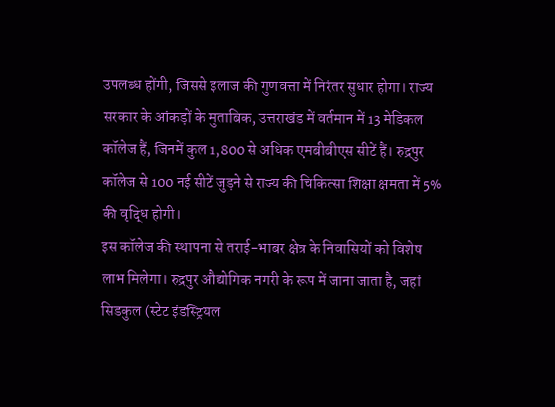उपलब्ध होंगी, जिससे इलाज की गुणवत्ता में निरंतर सुधार होगा। राज्य सरकार के आंकड़ों के मुताबिक, उत्तराखंड में वर्तमान में 13 मेडिकल कॉलेज हैं, जिनमें कुल 1,800 से अधिक एमबीबीएस सीटें हैं। रुद्रपुर कॉलेज से 100 नई सीटें जुड़ने से राज्य की चिकित्सा शिक्षा क्षमता में 5% की वृद्धि होगी।
इस कॉलेज की स्थापना से तराई-भाबर क्षेत्र के निवासियों को विशेष लाभ मिलेगा। रुद्रपुर औद्योगिक नगरी के रूप में जाना जाता है, जहां सिडकुल (स्टेट इंडस्ट्रियल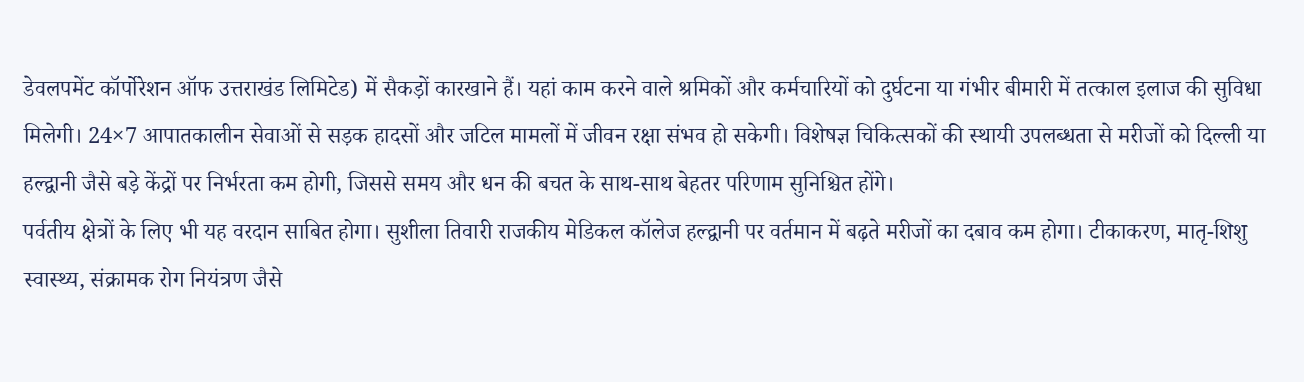डेवलपमेंट कॉर्पोरेशन ऑफ उत्तराखंड लिमिटेड) में सैकड़ों कारखाने हैं। यहां काम करने वाले श्रमिकों और कर्मचारियों को दुर्घटना या गंभीर बीमारी में तत्काल इलाज की सुविधा मिलेगी। 24×7 आपातकालीन सेवाओं से सड़क हादसों और जटिल मामलों में जीवन रक्षा संभव हो सकेगी। विशेषज्ञ चिकित्सकों की स्थायी उपलब्धता से मरीजों को दिल्ली या हल्द्वानी जैसे बड़े केंद्रों पर निर्भरता कम होगी, जिससे समय और धन की बचत के साथ-साथ बेहतर परिणाम सुनिश्चित होंगे।
पर्वतीय क्षेत्रों के लिए भी यह वरदान साबित होगा। सुशीला तिवारी राजकीय मेडिकल कॉलेज हल्द्वानी पर वर्तमान में बढ़ते मरीजों का दबाव कम होगा। टीकाकरण, मातृ-शिशु स्वास्थ्य, संक्रामक रोग नियंत्रण जैसे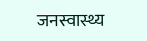जनस्वास्थ्य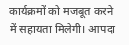कार्यक्रमों को मजबूत करने में सहायता मिलेगी। आपदा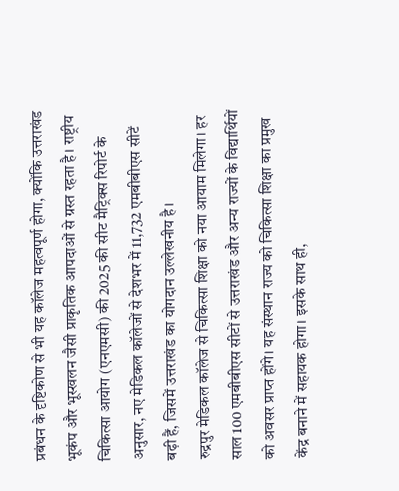प्रबंधन के दृष्टिकोण से भी यह कॉलेज महत्वपूर्ण होगा, क्योंकि उत्तराखंड भूकंप और भूस्खलन जैसी प्राकृतिक आपदाओं से ग्रस्त रहता है। राष्ट्रीय चिकित्सा आयोग (एनएमसी) की 2025 की सीट मैट्रिक्स रिपोर्ट के अनुसार, नए मेडिकल कॉलेजों से देशभर में 11,732 एमबीबीएस सीटें बढ़ी हैं, जिसमें उत्तराखंड का योगदान उल्लेखनीय है।
रुद्रपुर मेडिकल कॉलेज से चिकित्सा शिक्षा को नया आयाम मिलेगा। हर साल 100 एमबीबीएस सीटों से उत्तराखंड और अन्य राज्यों के विद्यार्थियों को अवसर प्राप्त होंगे। यह संस्थान राज्य को चिकित्सा शिक्षा का प्रमुख केंद्र बनाने में सहायक होगा। इसके साथ ही,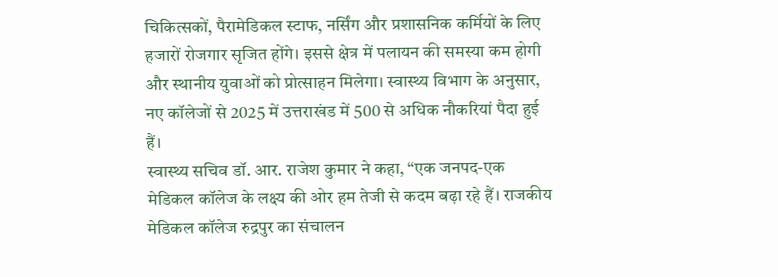चिकित्सकों, पैरामेडिकल स्टाफ, नर्सिंग और प्रशासनिक कर्मियों के लिए हजारों रोजगार सृजित होंगे। इससे क्षेत्र में पलायन की समस्या कम होगी और स्थानीय युवाओं को प्रोत्साहन मिलेगा। स्वास्थ्य विभाग के अनुसार, नए कॉलेजों से 2025 में उत्तराखंड में 500 से अधिक नौकरियां पैदा हुई हैं।
स्वास्थ्य सचिव डॉ. आर. राजेश कुमार ने कहा, “एक जनपद-एक मेडिकल कॉलेज के लक्ष्य की ओर हम तेजी से कदम बढ़ा रहे हैं। राजकीय मेडिकल कॉलेज रुद्रपुर का संचालन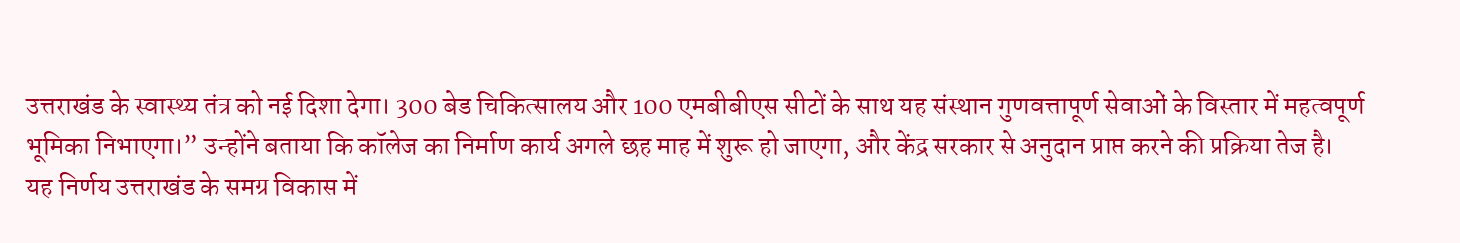उत्तराखंड के स्वास्थ्य तंत्र को नई दिशा देगा। 300 बेड चिकित्सालय और 100 एमबीबीएस सीटों के साथ यह संस्थान गुणवत्तापूर्ण सेवाओं के विस्तार में महत्वपूर्ण भूमिका निभाएगा।” उन्होंने बताया कि कॉलेज का निर्माण कार्य अगले छह माह में शुरू हो जाएगा, और केंद्र सरकार से अनुदान प्राप्त करने की प्रक्रिया तेज है।
यह निर्णय उत्तराखंड के समग्र विकास में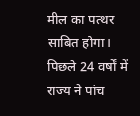मील का पत्थर साबित होगा। पिछले 24 वर्षों में राज्य ने पांच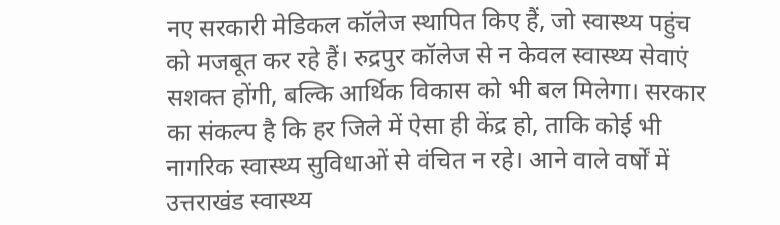नए सरकारी मेडिकल कॉलेज स्थापित किए हैं, जो स्वास्थ्य पहुंच को मजबूत कर रहे हैं। रुद्रपुर कॉलेज से न केवल स्वास्थ्य सेवाएं सशक्त होंगी, बल्कि आर्थिक विकास को भी बल मिलेगा। सरकार का संकल्प है कि हर जिले में ऐसा ही केंद्र हो, ताकि कोई भी नागरिक स्वास्थ्य सुविधाओं से वंचित न रहे। आने वाले वर्षों में उत्तराखंड स्वास्थ्य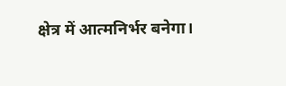क्षेत्र में आत्मनिर्भर बनेगा।